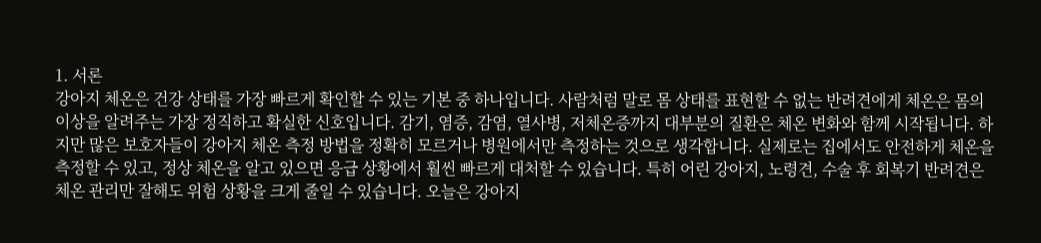1. 서론
강아지 체온은 건강 상태를 가장 빠르게 확인할 수 있는 기본 중 하나입니다. 사람처럼 말로 몸 상태를 표현할 수 없는 반려견에게 체온은 몸의 이상을 알려주는 가장 정직하고 확실한 신호입니다. 감기, 염증, 감염, 열사병, 저체온증까지 대부분의 질환은 체온 변화와 함께 시작됩니다. 하지만 많은 보호자들이 강아지 체온 측정 방법을 정확히 모르거나 병원에서만 측정하는 것으로 생각합니다. 실제로는 집에서도 안전하게 체온을 측정할 수 있고, 정상 체온을 알고 있으면 응급 상황에서 훨씬 빠르게 대처할 수 있습니다. 특히 어린 강아지, 노령견, 수술 후 회복기 반려견은 체온 관리만 잘해도 위험 상황을 크게 줄일 수 있습니다. 오늘은 강아지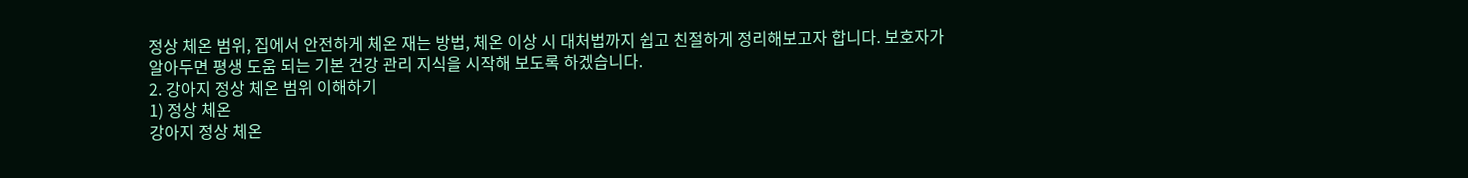정상 체온 범위, 집에서 안전하게 체온 재는 방법, 체온 이상 시 대처법까지 쉽고 친절하게 정리해보고자 합니다. 보호자가 알아두면 평생 도움 되는 기본 건강 관리 지식을 시작해 보도록 하겠습니다.
2. 강아지 정상 체온 범위 이해하기
1) 정상 체온
강아지 정상 체온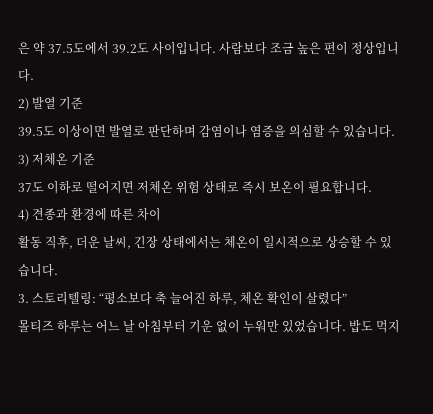은 약 37.5도에서 39.2도 사이입니다. 사람보다 조금 높은 편이 정상입니다.
2) 발열 기준
39.5도 이상이면 발열로 판단하며 감염이나 염증을 의심할 수 있습니다.
3) 저체온 기준
37도 이하로 떨어지면 저체온 위험 상태로 즉시 보온이 필요합니다.
4) 견종과 환경에 따른 차이
활동 직후, 더운 날씨, 긴장 상태에서는 체온이 일시적으로 상승할 수 있습니다.
3. 스토리텔링: “평소보다 축 늘어진 하루, 체온 확인이 살렸다”
몰티즈 하루는 어느 날 아침부터 기운 없이 누워만 있었습니다. 밥도 먹지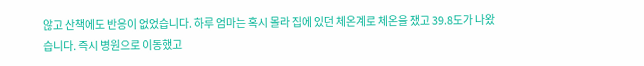않고 산책에도 반응이 없었습니다. 하루 엄마는 혹시 몰라 집에 있던 체온계로 체온을 쟀고 39.8도가 나왔습니다. 즉시 병원으로 이동했고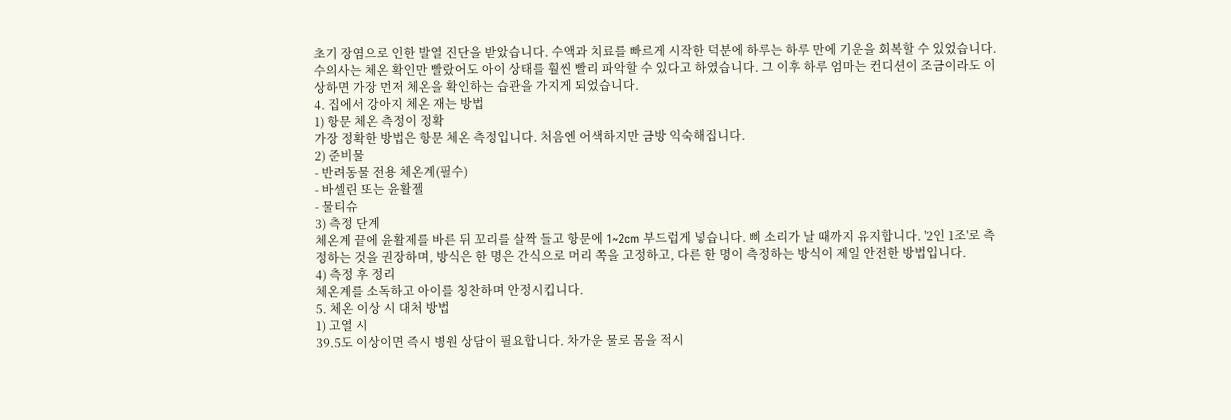초기 장염으로 인한 발열 진단을 받았습니다. 수액과 치료를 빠르게 시작한 덕분에 하루는 하루 만에 기운을 회복할 수 있었습니다. 수의사는 체온 확인만 빨랐어도 아이 상태를 훨씬 빨리 파악할 수 있다고 하였습니다. 그 이후 하루 엄마는 컨디션이 조금이라도 이상하면 가장 먼저 체온을 확인하는 습관을 가지게 되었습니다.
4. 집에서 강아지 체온 재는 방법
1) 항문 체온 측정이 정확
가장 정확한 방법은 항문 체온 측정입니다. 처음엔 어색하지만 금방 익숙해집니다.
2) 준비물
- 반려동물 전용 체온계(필수)
- 바셀린 또는 윤활젤
- 물티슈
3) 측정 단계
체온계 끝에 윤활제를 바른 뒤 꼬리를 살짝 들고 항문에 1~2cm 부드럽게 넣습니다. 삐 소리가 날 때까지 유지합니다. '2인 1조'로 측정하는 것을 권장하며, 방식은 한 명은 간식으로 머리 쪽을 고정하고, 다른 한 명이 측정하는 방식이 제일 안전한 방법입니다.
4) 측정 후 정리
체온계를 소독하고 아이를 칭찬하며 안정시킵니다.
5. 체온 이상 시 대처 방법
1) 고열 시
39.5도 이상이면 즉시 병원 상담이 필요합니다. 차가운 물로 몸을 적시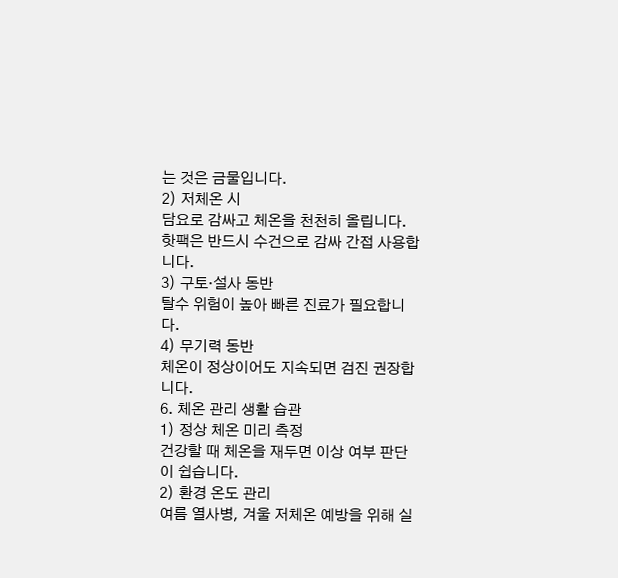는 것은 금물입니다.
2) 저체온 시
담요로 감싸고 체온을 천천히 올립니다. 핫팩은 반드시 수건으로 감싸 간접 사용합니다.
3) 구토·설사 동반
탈수 위험이 높아 빠른 진료가 필요합니다.
4) 무기력 동반
체온이 정상이어도 지속되면 검진 권장합니다.
6. 체온 관리 생활 습관
1) 정상 체온 미리 측정
건강할 때 체온을 재두면 이상 여부 판단이 쉽습니다.
2) 환경 온도 관리
여름 열사병, 겨울 저체온 예방을 위해 실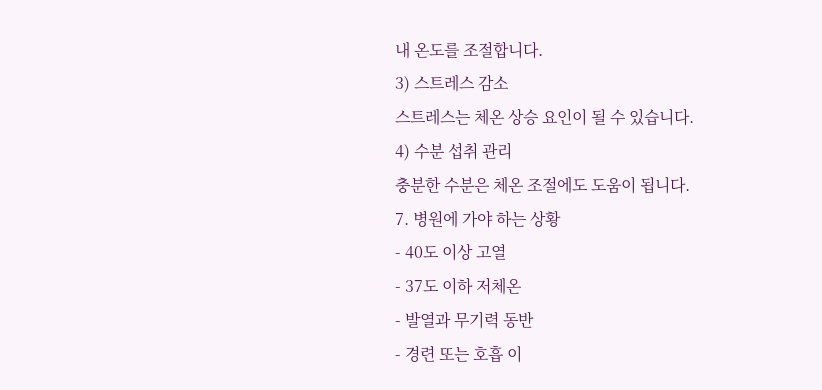내 온도를 조절합니다.
3) 스트레스 감소
스트레스는 체온 상승 요인이 될 수 있습니다.
4) 수분 섭취 관리
충분한 수분은 체온 조절에도 도움이 됩니다.
7. 병원에 가야 하는 상황
- 40도 이상 고열
- 37도 이하 저체온
- 발열과 무기력 동반
- 경련 또는 호흡 이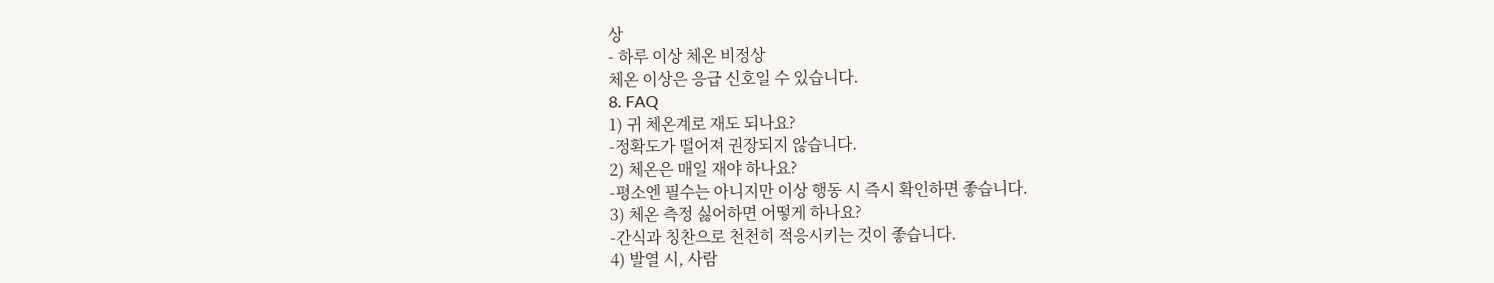상
- 하루 이상 체온 비정상
체온 이상은 응급 신호일 수 있습니다.
8. FAQ
1) 귀 체온계로 재도 되나요?
-정확도가 떨어져 권장되지 않습니다.
2) 체온은 매일 재야 하나요?
-평소엔 필수는 아니지만 이상 행동 시 즉시 확인하면 좋습니다.
3) 체온 측정 싫어하면 어떻게 하나요?
-간식과 칭찬으로 천천히 적응시키는 것이 좋습니다.
4) 발열 시, 사람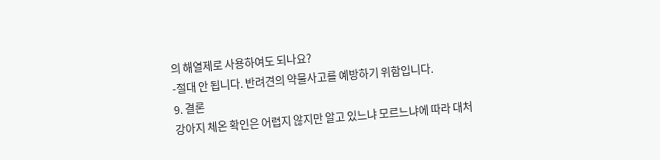의 해열제로 사용하여도 되나요?
-절대 안 됩니다. 반려견의 약물사고를 예방하기 위함입니다.
9. 결론
강아지 체온 확인은 어렵지 않지만 알고 있느냐 모르느냐에 따라 대처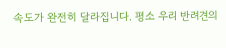속도가 완전히 달라집니다. 평소 우리 반려견의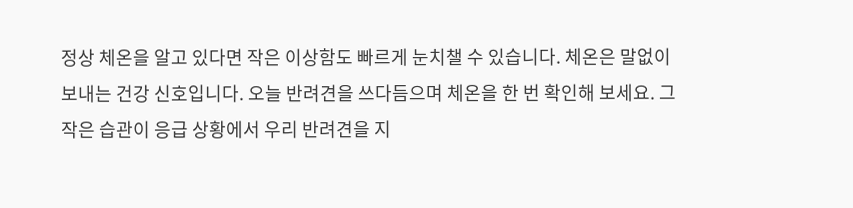정상 체온을 알고 있다면 작은 이상함도 빠르게 눈치챌 수 있습니다. 체온은 말없이 보내는 건강 신호입니다. 오늘 반려견을 쓰다듬으며 체온을 한 번 확인해 보세요. 그 작은 습관이 응급 상황에서 우리 반려견을 지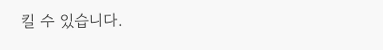킬 수 있습니다.